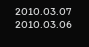2010.03.07
2010.03.06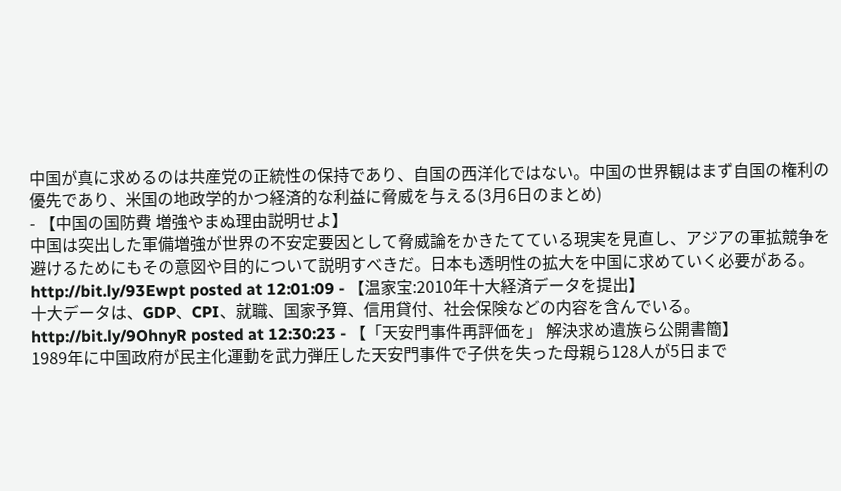中国が真に求めるのは共産党の正統性の保持であり、自国の西洋化ではない。中国の世界観はまず自国の権利の優先であり、米国の地政学的かつ経済的な利益に脅威を与える(3月6日のまとめ)
- 【中国の国防費 増強やまぬ理由説明せよ】
中国は突出した軍備増強が世界の不安定要因として脅威論をかきたてている現実を見直し、アジアの軍拡競争を避けるためにもその意図や目的について説明すべきだ。日本も透明性の拡大を中国に求めていく必要がある。
http://bit.ly/93Ewpt posted at 12:01:09 - 【温家宝:2010年十大経済データを提出】
十大データは、GDP、CPI、就職、国家予算、信用貸付、社会保険などの内容を含んでいる。
http://bit.ly/9OhnyR posted at 12:30:23 - 【「天安門事件再評価を」 解決求め遺族ら公開書簡】
1989年に中国政府が民主化運動を武力弾圧した天安門事件で子供を失った母親ら128人が5日まで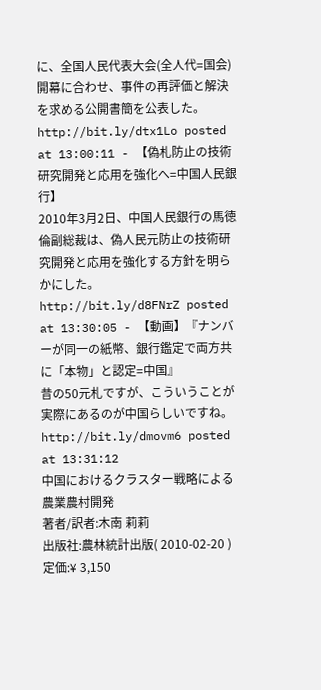に、全国人民代表大会(全人代=国会)開幕に合わせ、事件の再評価と解決を求める公開書簡を公表した。
http://bit.ly/dtx1Lo posted at 13:00:11 - 【偽札防止の技術研究開発と応用を強化へ=中国人民銀行】
2010年3月2日、中国人民銀行の馬徳倫副総裁は、偽人民元防止の技術研究開発と応用を強化する方針を明らかにした。
http://bit.ly/d8FNrZ posted at 13:30:05 - 【動画】『ナンバーが同一の紙幣、銀行鑑定で両方共に「本物」と認定=中国』
昔の50元札ですが、こういうことが実際にあるのが中国らしいですね。
http://bit.ly/dmovm6 posted at 13:31:12
中国におけるクラスター戦略による農業農村開発
著者/訳者:木南 莉莉
出版社:農林統計出版( 2010-02-20 )
定価:¥ 3,150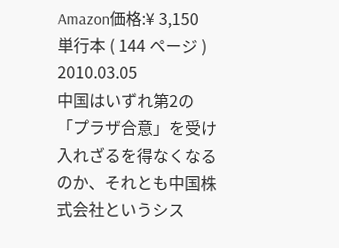Amazon価格:¥ 3,150
単行本 ( 144 ページ )
2010.03.05
中国はいずれ第2の「プラザ合意」を受け入れざるを得なくなるのか、それとも中国株式会社というシス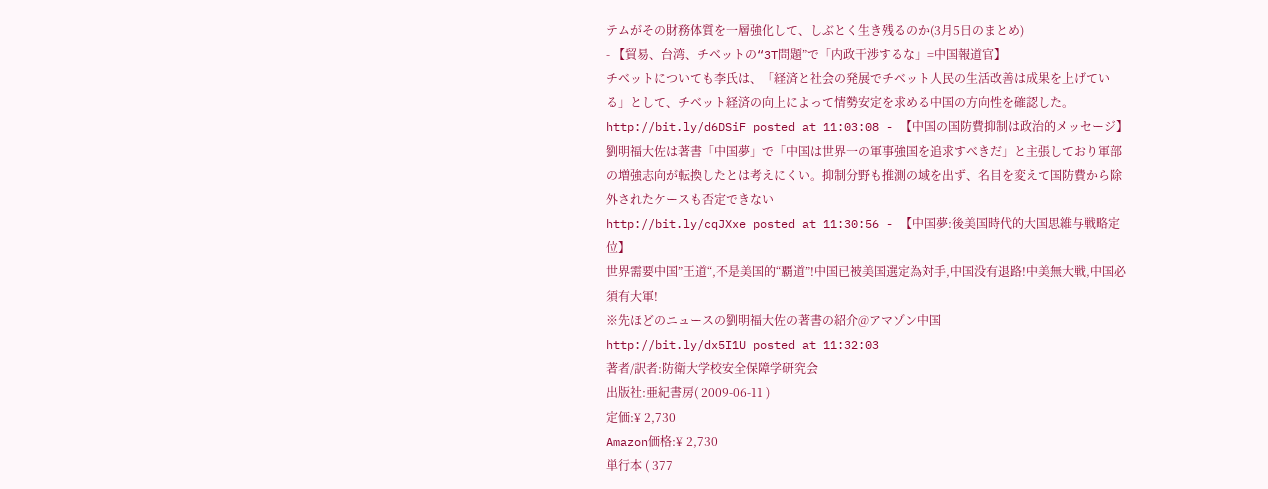テムがその財務体質を一層強化して、しぶとく生き残るのか(3月5日のまとめ)
- 【貿易、台湾、チベットの“3T問題”で「内政干渉するな」=中国報道官】
チベットについても李氏は、「経済と社会の発展でチベット人民の生活改善は成果を上げている」として、チベット経済の向上によって情勢安定を求める中国の方向性を確認した。
http://bit.ly/d6DSiF posted at 11:03:08 - 【中国の国防費抑制は政治的メッセージ】
劉明福大佐は著書「中国夢」で「中国は世界一の軍事強国を追求すべきだ」と主張しており軍部の増強志向が転換したとは考えにくい。抑制分野も推測の域を出ず、名目を変えて国防費から除外されたケースも否定できない
http://bit.ly/cqJXxe posted at 11:30:56 - 【中国夢:後美国時代的大国思維与戦略定位】
世界需要中国”王道“,不是美国的“覇道”!中国已被美国選定為対手,中国没有退路!中美無大戦,中国必須有大軍!
※先ほどのニュースの劉明福大佐の著書の紹介@アマゾン中国
http://bit.ly/dx5I1U posted at 11:32:03
著者/訳者:防衛大学校安全保障学研究会
出版社:亜紀書房( 2009-06-11 )
定価:¥ 2,730
Amazon価格:¥ 2,730
単行本 ( 377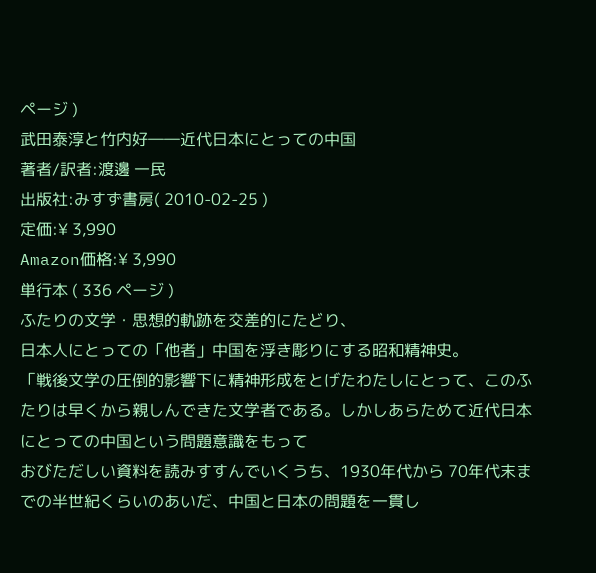ページ )
武田泰淳と竹内好――近代日本にとっての中国
著者/訳者:渡邊 一民
出版社:みすず書房( 2010-02-25 )
定価:¥ 3,990
Amazon価格:¥ 3,990
単行本 ( 336 ページ )
ふたりの文学・思想的軌跡を交差的にたどり、
日本人にとっての「他者」中国を浮き彫りにする昭和精神史。
「戦後文学の圧倒的影響下に精神形成をとげたわたしにとって、このふたりは早くから親しんできた文学者である。しかしあらためて近代日本にとっての中国という問題意識をもって
おびただしい資料を読みすすんでいくうち、1930年代から 70年代末までの半世紀くらいのあいだ、中国と日本の問題を一貫し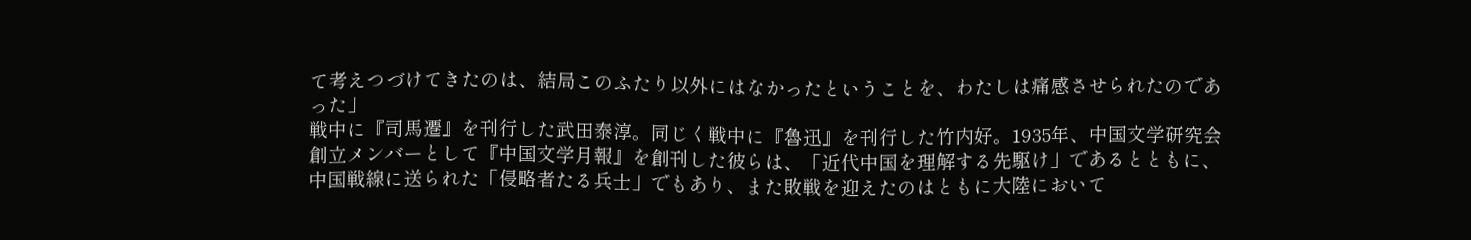て考えつづけてきたのは、結局このふたり以外にはなかったということを、わたしは痛感させられたのであった」
戦中に『司馬遷』を刊行した武田泰淳。同じく戦中に『魯迅』を刊行した竹内好。1935年、中国文学研究会創立メンバーとして『中国文学月報』を創刊した彼らは、「近代中国を理解する先駆け」であるとともに、中国戦線に送られた「侵略者たる兵士」でもあり、また敗戦を迎えたのはともに大陸において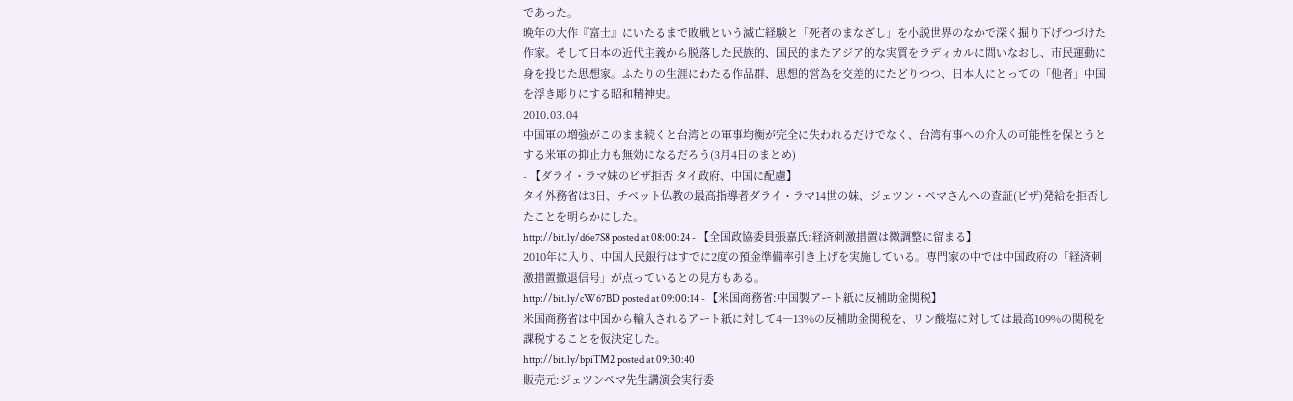であった。
晩年の大作『富士』にいたるまで敗戦という滅亡経験と「死者のまなざし」を小説世界のなかで深く掘り下げつづけた作家。そして日本の近代主義から脱落した民族的、国民的またアジア的な実質をラディカルに問いなおし、市民運動に身を投じた思想家。ふたりの生涯にわたる作品群、思想的営為を交差的にたどりつつ、日本人にとっての「他者」中国を浮き彫りにする昭和精神史。
2010.03.04
中国軍の増強がこのまま続くと台湾との軍事均衡が完全に失われるだけでなく、台湾有事への介入の可能性を保とうとする米軍の抑止力も無効になるだろう(3月4日のまとめ)
- 【ダライ・ラマ妹のビザ拒否 タイ政府、中国に配慮】
タイ外務省は3日、チベット仏教の最高指導者ダライ・ラマ14世の妹、ジェツン・ペマさんへの査証(ビザ)発給を拒否したことを明らかにした。
http://bit.ly/d6e7S8 posted at 08:00:24 - 【全国政協委員張嘉氏:経済刺激措置は微調整に留まる】
2010年に入り、中国人民銀行はすでに2度の預金準備率引き上げを実施している。専門家の中では中国政府の「経済刺激措置撤退信号」が点っているとの見方もある。
http://bit.ly/cW67BD posted at 09:00:14 - 【米国商務省:中国製アート紙に反補助金関税】
米国商務省は中国から輸入されるアート紙に対して4―13%の反補助金関税を、リン酸塩に対しては最高109%の関税を課税することを仮決定した。
http://bit.ly/bpiTM2 posted at 09:30:40
販売元:ジェツンペマ先生講演会実行委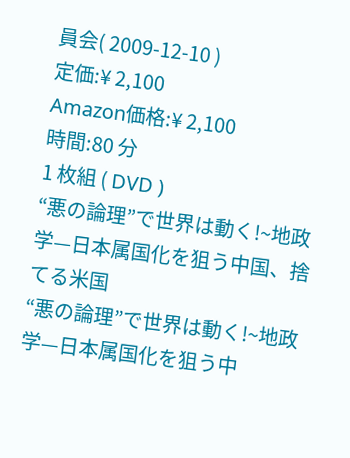員会( 2009-12-10 )
定価:¥ 2,100
Amazon価格:¥ 2,100
時間:80 分
1 枚組 ( DVD )
“悪の論理”で世界は動く!~地政学—日本属国化を狙う中国、捨てる米国
“悪の論理”で世界は動く!~地政学—日本属国化を狙う中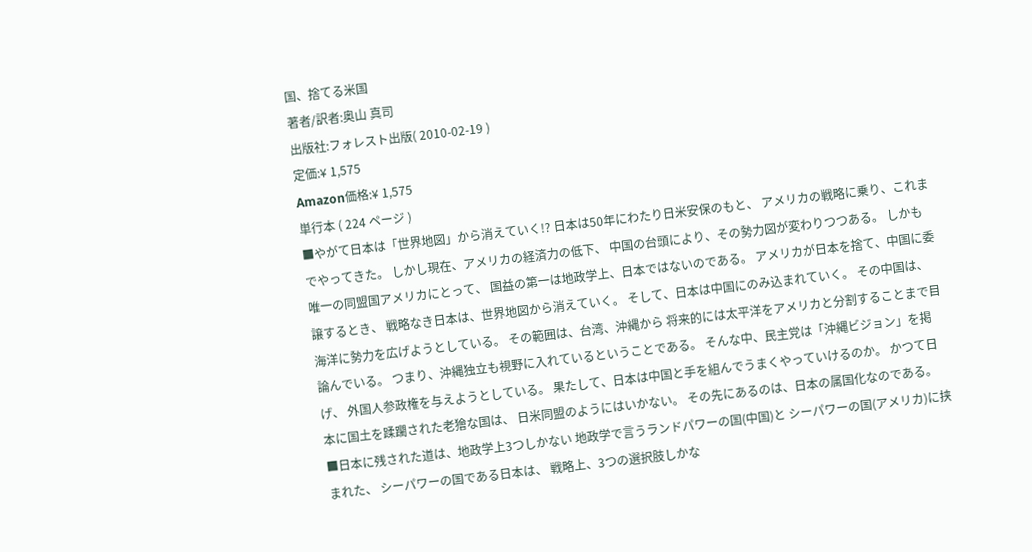国、捨てる米国
著者/訳者:奥山 真司
出版社:フォレスト出版( 2010-02-19 )
定価:¥ 1,575
Amazon価格:¥ 1,575
単行本 ( 224 ページ )
■やがて日本は「世界地図」から消えていく!? 日本は50年にわたり日米安保のもと、 アメリカの戦略に乗り、これまでやってきた。 しかし現在、アメリカの経済力の低下、 中国の台頭により、その勢力図が変わりつつある。 しかも唯一の同盟国アメリカにとって、 国益の第一は地政学上、日本ではないのである。 アメリカが日本を捨て、中国に委譲するとき、 戦略なき日本は、世界地図から消えていく。 そして、日本は中国にのみ込まれていく。 その中国は、海洋に勢力を広げようとしている。 その範囲は、台湾、沖縄から 将来的には太平洋をアメリカと分割することまで目論んでいる。 つまり、沖縄独立も視野に入れているということである。 そんな中、民主党は「沖縄ビジョン」を掲げ、 外国人参政権を与えようとしている。 果たして、日本は中国と手を組んでうまくやっていけるのか。 かつて日本に国土を蹂躙された老獪な国は、 日米同盟のようにはいかない。 その先にあるのは、日本の属国化なのである。
■日本に残された道は、地政学上3つしかない 地政学で言うランドパワーの国(中国)と シーパワーの国(アメリカ)に挟まれた、 シーパワーの国である日本は、 戦略上、3つの選択肢しかな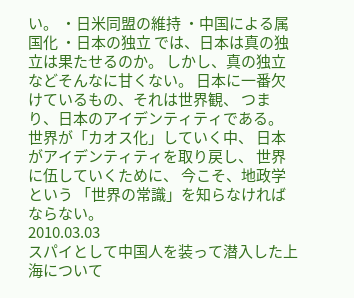い。 ・日米同盟の維持 ・中国による属国化 ・日本の独立 では、日本は真の独立は果たせるのか。 しかし、真の独立などそんなに甘くない。 日本に一番欠けているもの、それは世界観、 つまり、日本のアイデンティティである。 世界が「カオス化」していく中、 日本がアイデンティティを取り戻し、 世界に伍していくために、 今こそ、地政学という 「世界の常識」を知らなければならない。
2010.03.03
スパイとして中国人を装って潜入した上海について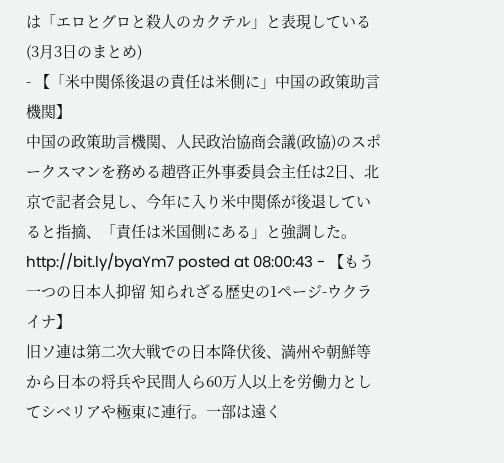は「エロとグロと殺人のカクテル」と表現している(3月3日のまとめ)
- 【「米中関係後退の責任は米側に」中国の政策助言機関】
中国の政策助言機関、人民政治協商会議(政協)のスポークスマンを務める趙啓正外事委員会主任は2日、北京で記者会見し、今年に入り米中関係が後退していると指摘、「責任は米国側にある」と強調した。
http://bit.ly/byaYm7 posted at 08:00:43 - 【もう一つの日本人抑留 知られざる歴史の1ページ-ウクライナ】
旧ソ連は第二次大戦での日本降伏後、満州や朝鮮等から日本の将兵や民間人ら60万人以上を労働力としてシベリアや極東に連行。一部は遠く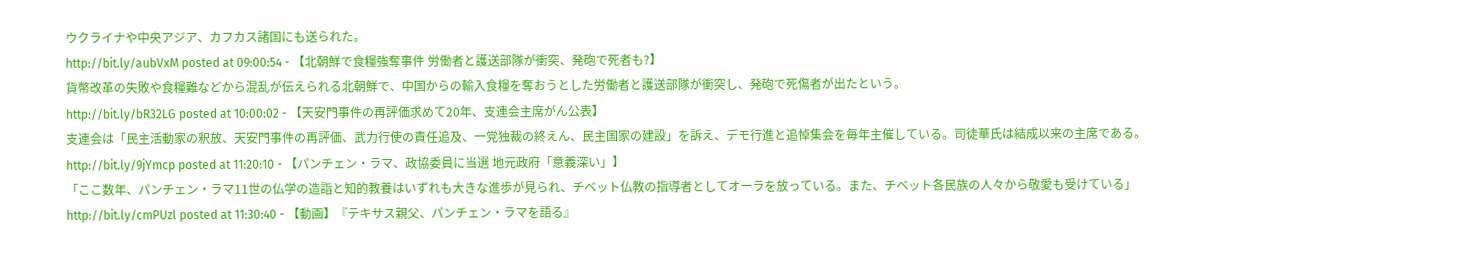ウクライナや中央アジア、カフカス諸国にも送られた。
http://bit.ly/aubVxM posted at 09:00:54 - 【北朝鮮で食糧強奪事件 労働者と護送部隊が衝突、発砲で死者も?】
貨幣改革の失敗や食糧難などから混乱が伝えられる北朝鮮で、中国からの輸入食糧を奪おうとした労働者と護送部隊が衝突し、発砲で死傷者が出たという。
http://bit.ly/bR32LG posted at 10:00:02 - 【天安門事件の再評価求めて20年、支連会主席がん公表】
支連会は「民主活動家の釈放、天安門事件の再評価、武力行使の責任追及、一党独裁の終えん、民主国家の建設」を訴え、デモ行進と追悼集会を毎年主催している。司徒華氏は結成以来の主席である。
http://bit.ly/9jYmcp posted at 11:20:10 - 【パンチェン・ラマ、政協委員に当選 地元政府「意義深い」】
「ここ数年、パンチェン・ラマ11世の仏学の造詣と知的教養はいずれも大きな進歩が見られ、チベット仏教の指導者としてオーラを放っている。また、チベット各民族の人々から敬愛も受けている」
http://bit.ly/cmPUzl posted at 11:30:40 - 【動画】『テキサス親父、パンチェン・ラマを語る』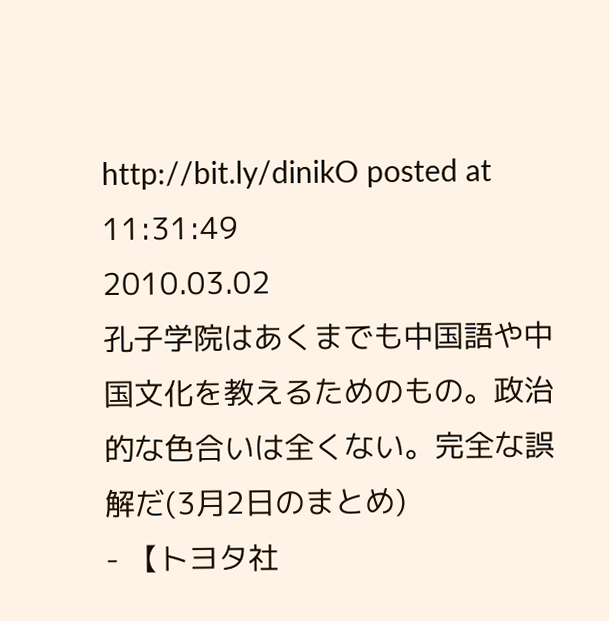http://bit.ly/dinikO posted at 11:31:49
2010.03.02
孔子学院はあくまでも中国語や中国文化を教えるためのもの。政治的な色合いは全くない。完全な誤解だ(3月2日のまとめ)
- 【トヨタ社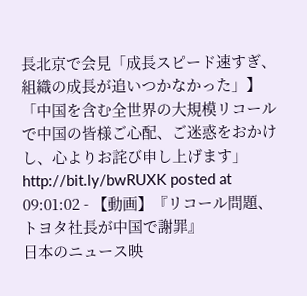長北京で会見「成長スピード速すぎ、組織の成長が追いつかなかった」】
「中国を含む全世界の大規模リコールで中国の皆様ご心配、ご迷惑をおかけし、心よりお詫び申し上げます」 http://bit.ly/bwRUXK posted at 09:01:02 - 【動画】『リコール問題、トヨタ社長が中国で謝罪』
日本のニュース映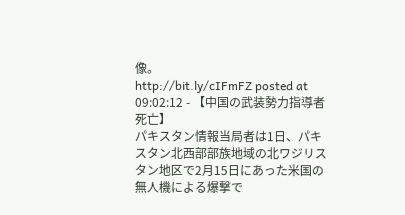像。
http://bit.ly/cIFmFZ posted at 09:02:12 - 【中国の武装勢力指導者死亡】
パキスタン情報当局者は1日、パキスタン北西部部族地域の北ワジリスタン地区で2月15日にあった米国の無人機による爆撃で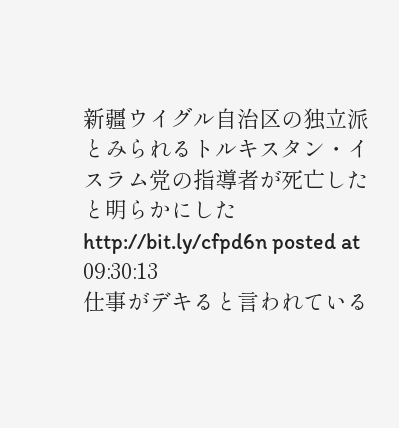新疆ウイグル自治区の独立派とみられるトルキスタン・イスラム党の指導者が死亡したと明らかにした
http://bit.ly/cfpd6n posted at 09:30:13
仕事がデキると言われている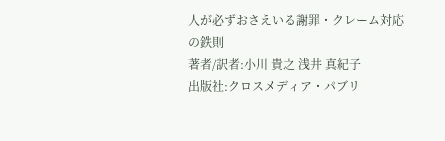人が必ずおさえいる謝罪・クレーム対応の鉄則
著者/訳者:小川 貴之 浅井 真紀子
出版社:クロスメディア・パブリ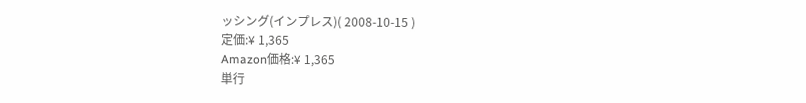ッシング(インプレス)( 2008-10-15 )
定価:¥ 1,365
Amazon価格:¥ 1,365
単行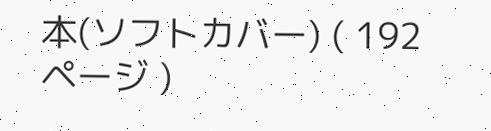本(ソフトカバー) ( 192 ページ )